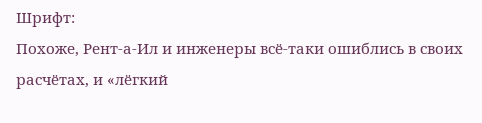Шрифт:
Похоже, Рент-а-Ил и инженеры всё-таки ошиблись в своих расчётах, и «лёгкий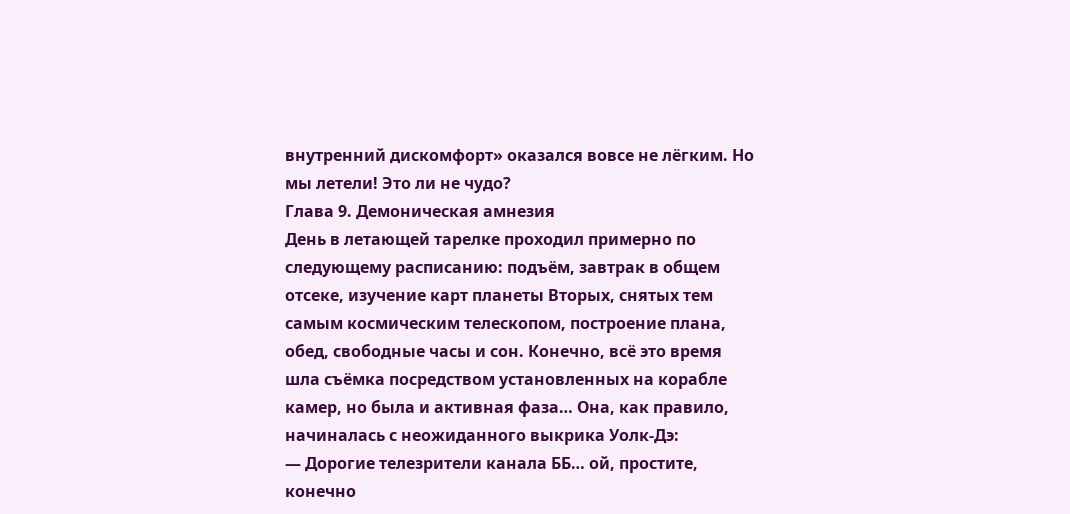внутренний дискомфорт» оказался вовсе не лёгким. Но мы летели! Это ли не чудо?
Глава 9. Демоническая амнезия
День в летающей тарелке проходил примерно по следующему расписанию: подъём, завтрак в общем отсеке, изучение карт планеты Вторых, снятых тем самым космическим телескопом, построение плана, обед, свободные часы и сон. Конечно, всё это время шла съёмка посредством установленных на корабле камер, но была и активная фаза… Она, как правило, начиналась с неожиданного выкрика Уолк-Дэ:
— Дорогие телезрители канала ББ… ой, простите, конечно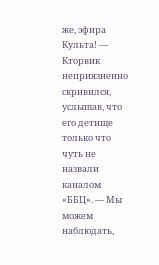же, эфира Культа! — Кторвик неприязненно скривился, услышав, что его детище только что чуть не назвали каналом «ББЦ». — Мы можем наблюдать,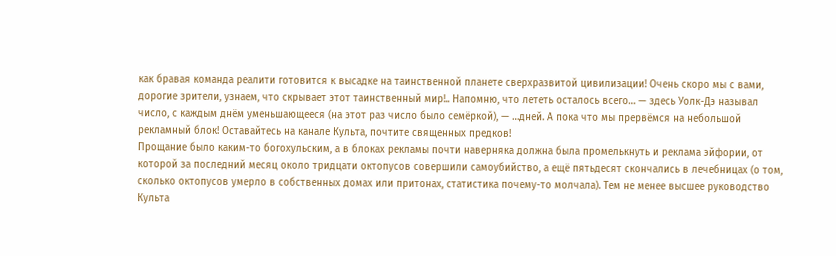как бравая команда реалити готовится к высадке на таинственной планете сверхразвитой цивилизации! Очень скоро мы с вами, дорогие зрители, узнаем, что скрывает этот таинственный мир!.. Напомню, что лететь осталось всего… — здесь Уолк-Дэ называл число, с каждым днём уменьшающееся (на этот раз число было семёркой), — …дней. А пока что мы прервёмся на небольшой рекламный блок! Оставайтесь на канале Культа, почтите священных предков!
Прощание было каким-то богохульским, а в блоках рекламы почти наверняка должна была промелькнуть и реклама эйфории, от которой за последний месяц около тридцати октопусов совершили самоубийство, а ещё пятьдесят скончались в лечебницах (о том, сколько октопусов умерло в собственных домах или притонах, статистика почему-то молчала). Тем не менее высшее руководство Культа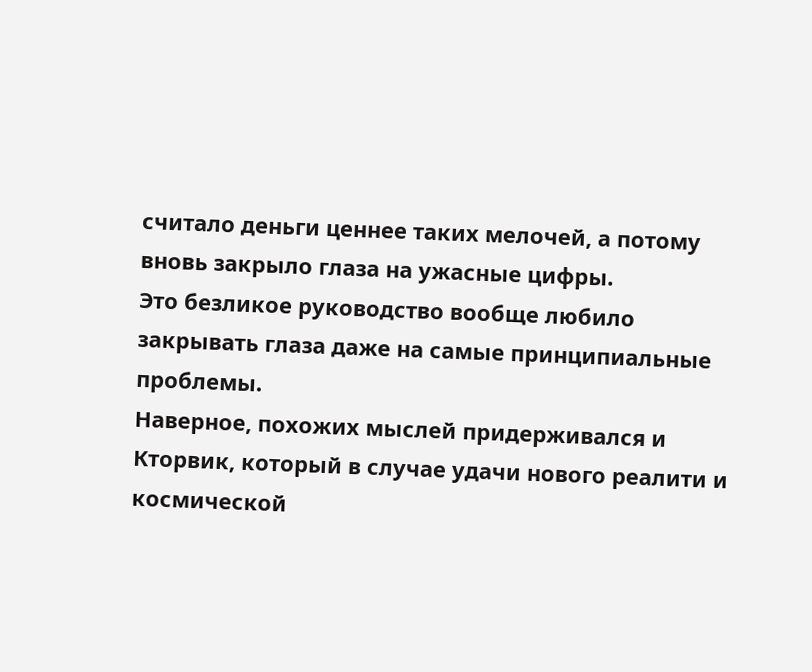считало деньги ценнее таких мелочей, а потому вновь закрыло глаза на ужасные цифры.
Это безликое руководство вообще любило закрывать глаза даже на самые принципиальные проблемы.
Наверное, похожих мыслей придерживался и Кторвик, который в случае удачи нового реалити и космической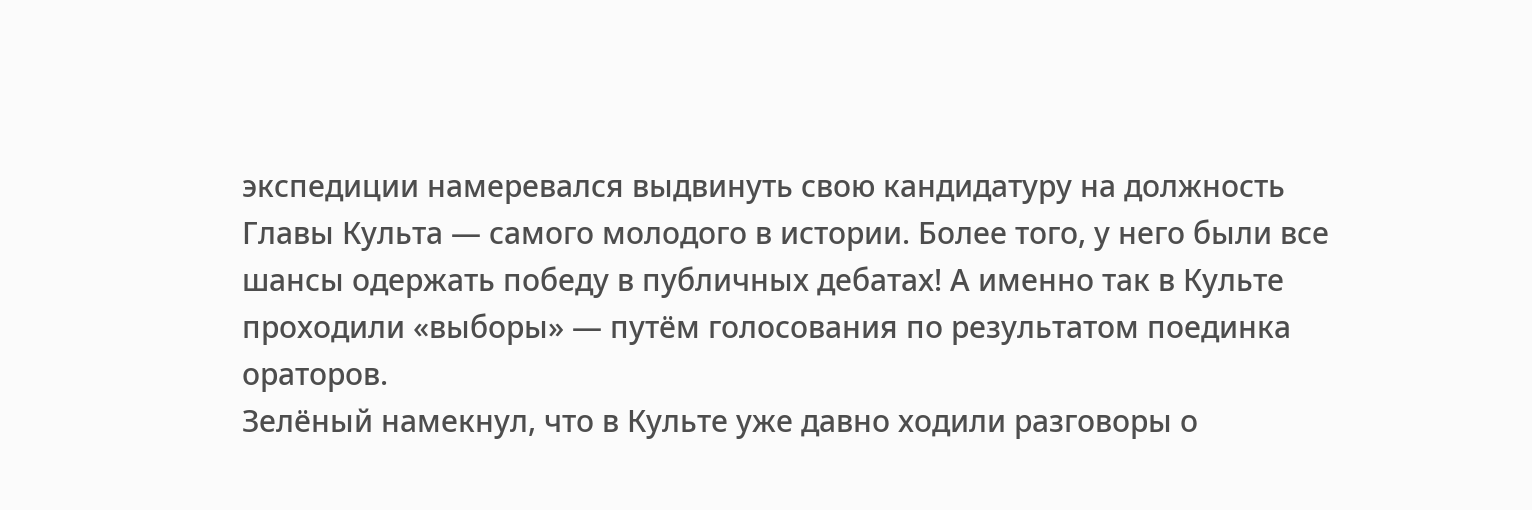экспедиции намеревался выдвинуть свою кандидатуру на должность Главы Культа — самого молодого в истории. Более того, у него были все шансы одержать победу в публичных дебатах! А именно так в Культе проходили «выборы» — путём голосования по результатом поединка ораторов.
Зелёный намекнул, что в Культе уже давно ходили разговоры о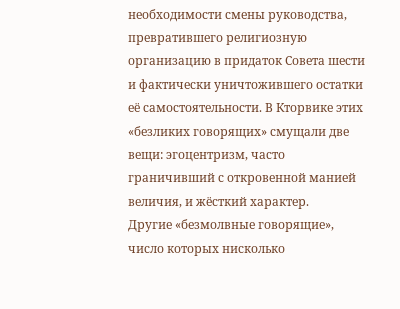необходимости смены руководства, превратившего религиозную организацию в придаток Совета шести и фактически уничтожившего остатки её самостоятельности. В Кторвике этих «безликих говорящих» смущали две вещи: эгоцентризм, часто граничивший с откровенной манией величия, и жёсткий характер.
Другие «безмолвные говорящие», число которых нисколько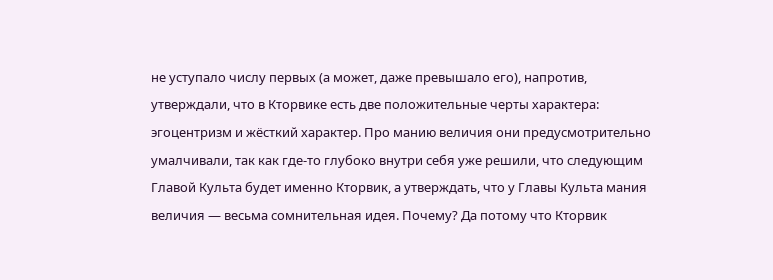не уступало числу первых (а может, даже превышало его), напротив, утверждали, что в Кторвике есть две положительные черты характера: эгоцентризм и жёсткий характер. Про манию величия они предусмотрительно умалчивали, так как где-то глубоко внутри себя уже решили, что следующим Главой Культа будет именно Кторвик, а утверждать, что у Главы Культа мания величия — весьма сомнительная идея. Почему? Да потому что Кторвик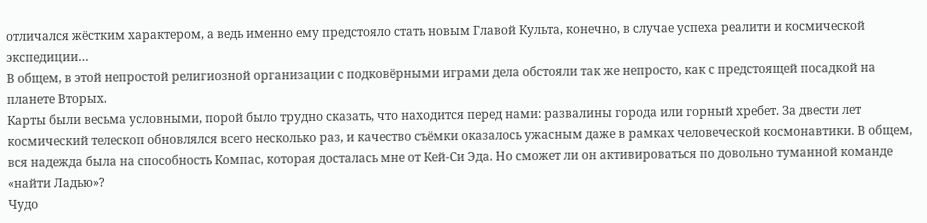отличался жёстким характером, а ведь именно ему предстояло стать новым Главой Культа, конечно, в случае успеха реалити и космической экспедиции…
В общем, в этой непростой религиозной организации с подковёрными играми дела обстояли так же непросто, как с предстоящей посадкой на планете Вторых.
Карты были весьма условными, порой было трудно сказать, что находится перед нами: развалины города или горный хребет. За двести лет космический телескоп обновлялся всего несколько раз, и качество съёмки оказалось ужасным даже в рамках человеческой космонавтики. В общем, вся надежда была на способность Компас, которая досталась мне от Кей-Си Эда. Но сможет ли он активироваться по довольно туманной команде «найти Ладью»?
Чудо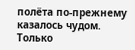полёта по-прежнему казалось чудом. Только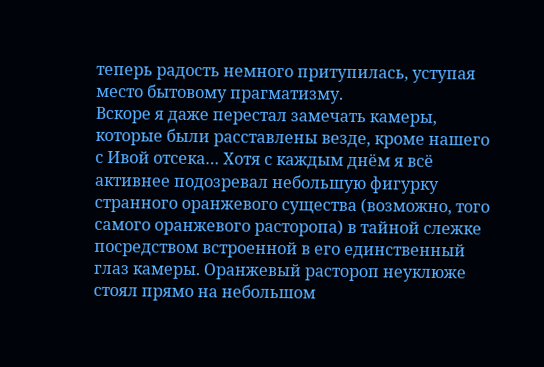теперь радость немного притупилась, уступая место бытовому прагматизму.
Вскоре я даже перестал замечать камеры, которые были расставлены везде, кроме нашего с Ивой отсека… Хотя с каждым днём я всё активнее подозревал небольшую фигурку странного оранжевого существа (возможно, того самого оранжевого расторопа) в тайной слежке посредством встроенной в его единственный глаз камеры. Оранжевый растороп неуклюже стоял прямо на небольшом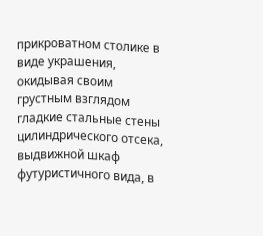прикроватном столике в виде украшения, окидывая своим грустным взглядом гладкие стальные стены цилиндрического отсека, выдвижной шкаф футуристичного вида, в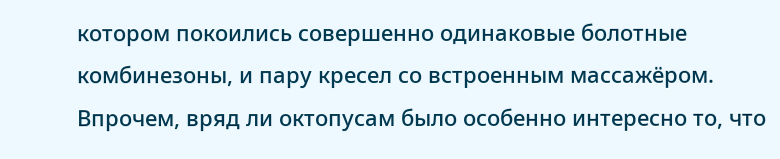котором покоились совершенно одинаковые болотные комбинезоны, и пару кресел со встроенным массажёром.
Впрочем, вряд ли октопусам было особенно интересно то, что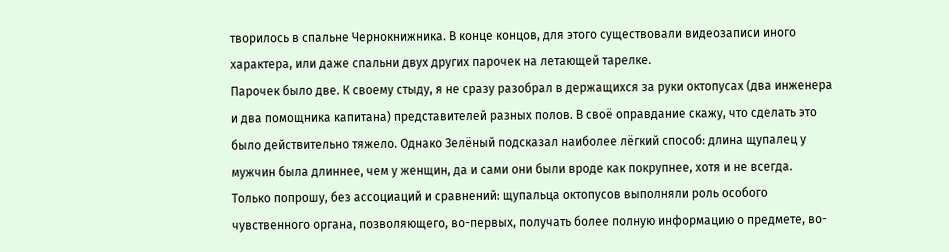творилось в спальне Чернокнижника. В конце концов, для этого существовали видеозаписи иного характера, или даже спальни двух других парочек на летающей тарелке.
Парочек было две. К своему стыду, я не сразу разобрал в держащихся за руки октопусах (два инженера и два помощника капитана) представителей разных полов. В своё оправдание скажу, что сделать это было действительно тяжело. Однако Зелёный подсказал наиболее лёгкий способ: длина щупалец у мужчин была длиннее, чем у женщин, да и сами они были вроде как покрупнее, хотя и не всегда. Только попрошу, без ассоциаций и сравнений: щупальца октопусов выполняли роль особого чувственного органа, позволяющего, во-первых, получать более полную информацию о предмете, во-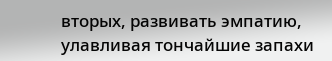вторых, развивать эмпатию, улавливая тончайшие запахи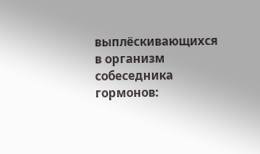выплёскивающихся в организм собеседника гормонов: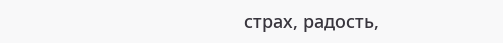страх, радость,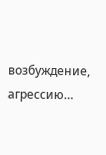возбуждение, агрессию…